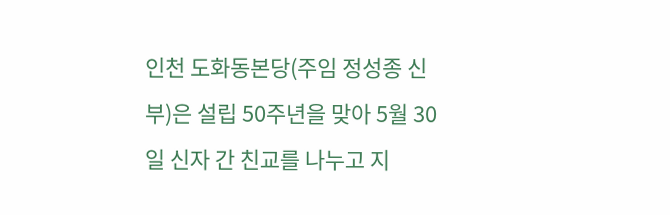인천 도화동본당(주임 정성종 신부)은 설립 50주년을 맞아 5월 30일 신자 간 친교를 나누고 지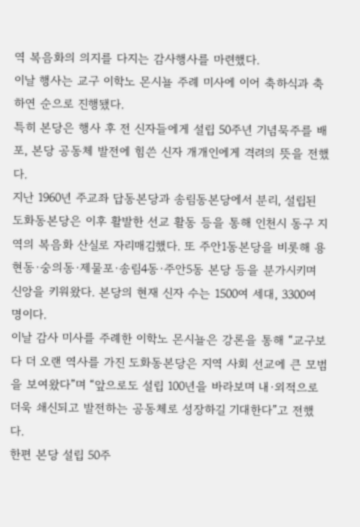역 복음화의 의지를 다지는 감사행사를 마련했다.
이날 행사는 교구 이학노 몬시뇰 주례 미사에 이어 축하식과 축하연 순으로 진행됐다.
특히 본당은 행사 후 전 신자들에게 설립 50주년 기념묵주를 배포, 본당 공동체 발전에 힘쓴 신자 개개인에게 격려의 뜻을 전했다.
지난 1960년 주교좌 답동본당과 송림동본당에서 분리, 설립된 도화동본당은 이후 활발한 선교 활동 등을 통해 인천시 동구 지역의 복음화 산실로 자리매김했다. 또 주안1동본당을 비롯해 용현동·숭의동·제물포·송림4동·주안5동 본당 등을 분가시키며 신앙을 키워왔다. 본당의 현재 신자 수는 1500여 세대, 3300여 명이다.
이날 감사 미사를 주례한 이학노 몬시뇰은 강론을 통해 “교구보다 더 오랜 역사를 가진 도화동본당은 지역 사회 선교에 큰 모범을 보여왔다”며 “앞으로도 설립 100년을 바라보며 내·외적으로 더욱 쇄신되고 발전하는 공동체로 성장하길 기대한다”고 전했다.
한편 본당 설립 50주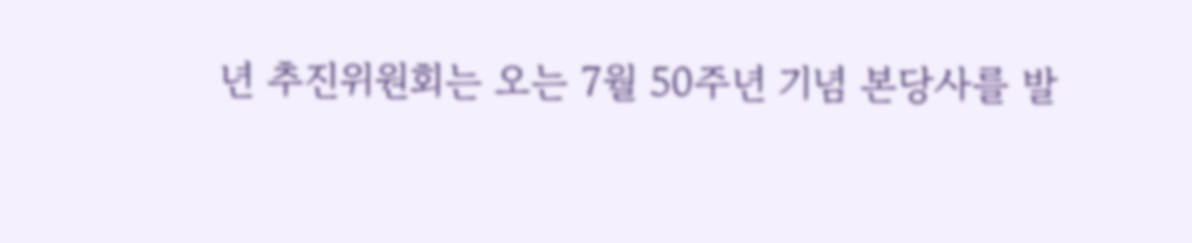년 추진위원회는 오는 7월 50주년 기념 본당사를 발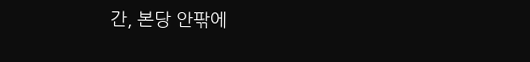간, 본당 안팎에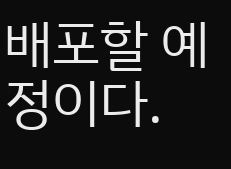배포할 예정이다.